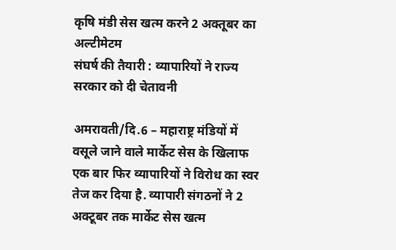कृषि मंडी सेस खत्म करने 2 अक्तूबर का अल्टीमेटम
संघर्ष की तैयारी : व्यापारियों ने राज्य सरकार को दी चेतावनी

अमरावती/दि.6 – महाराष्ट्र मंडियों में वसूले जाने वाले मार्केट सेस के खिलाफ एक बार फिर व्यापारियों ने विरोध का स्वर तेज कर दिया है. व्यापारी संगठनों ने 2 अक्टूबर तक मार्केट सेस खत्म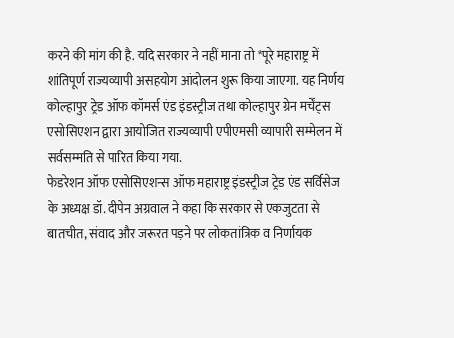करने की मांग की है. यदि सरकार ने नहीं माना तो *पूरे महाराष्ट्र में शांतिपूर्ण राज्यव्यापी असहयोग आंदोलन शुरू किया जाएगा. यह निर्णय कोल्हापुर ट्रेड ऑफ कॉमर्स एंड इंडस्ट्रीज तथा कोल्हापुर ग्रेन मर्चेंट्स एसोसिएशन द्वारा आयोजित राज्यव्यापी एपीएमसी व्यापारी सम्मेलन में सर्वसम्मति से पारित किया गया.
फेडरेशन ऑफ एसोसिएशन्स ऑफ महाराष्ट्र इंडस्ट्रीज ट्रेड एंड सर्विसेज के अध्यक्ष डॉ. दीपेन अग्रवाल ने कहा कि सरकार से एकजुटता से बातचीत, संवाद और जरूरत पड़ने पर लोकतांत्रिक व निर्णायक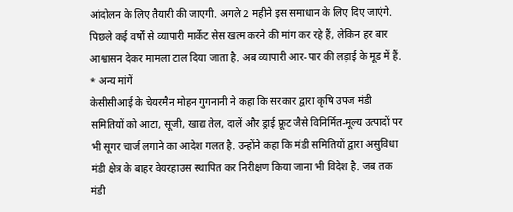आंदोलन के लिए तैयारी की जाएगी. अगले 2 महीने इस समाधान के लिए दिए जाएंगे. पिछले कई वर्षों से व्यापारी मार्केट सेस खत्म करने की मांग कर रहे हैं, लेकिन हर बार आश्वासन देकर मामला टाल दिया जाता है. अब व्यापारी आर-पार की लड़ाई के मूड में हैं.
* अन्य मांगें
केसीसीआई के चेयरमैन मोहन गुगनानी ने कहा कि सरकार द्वारा कृषि उपज मंडी समितियों को आटा, सूजी, खाद्य तेल, दालें और ड्राई फ्रूट जैसे विनिर्मित-मूल्य उत्पादों पर भी सूगर चार्ज लगाने का आदेश गलत है. उन्होंने कहा कि मंडी समितियों द्वारा असुविधा मंडी क्षेत्र के बाहर वेयरहाउस स्थापित कर निरीक्षण किया जाना भी विदेश है. जब तक मंडी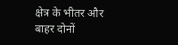क्षेत्र के भीतर और बाहर दोनों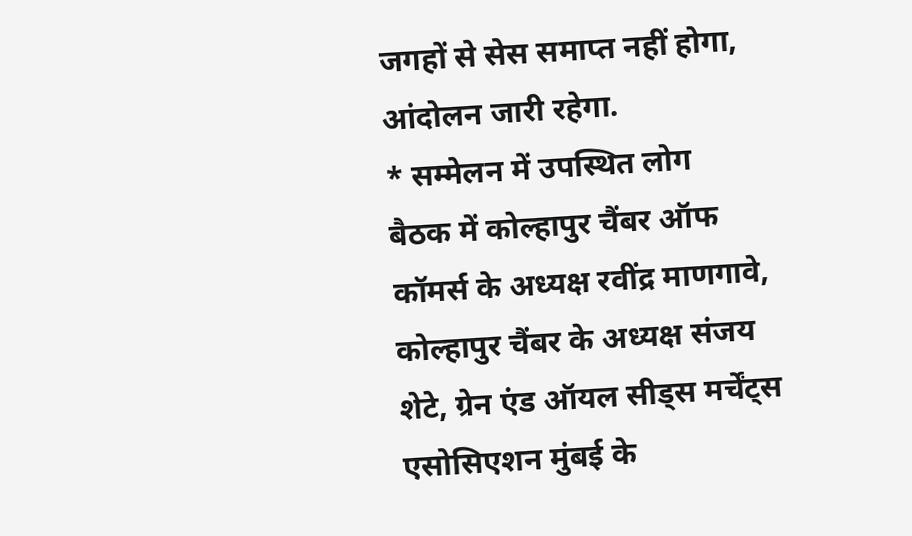जगहों से सेस समाप्त नहीं होगा, आंदोलन जारी रहेगा.
* सम्मेलन में उपस्थित लोग
बैठक में कोल्हापुर चैंबर ऑफ कॉमर्स के अध्यक्ष रवींद्र माणगावे, कोल्हापुर चैंबर के अध्यक्ष संजय शेटे, ग्रेन एंड ऑयल सीड्स मर्चेंट्स एसोसिएशन मुंबई के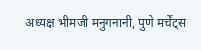अध्यक्ष भीमजी मनुगनानी, पुणे मर्चेंट्स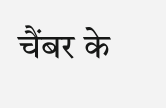चैंबर के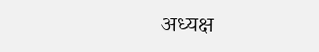अध्यक्ष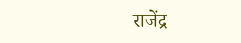राजेंद्र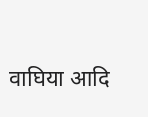वाघिया आदि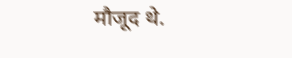मौजूद थे.